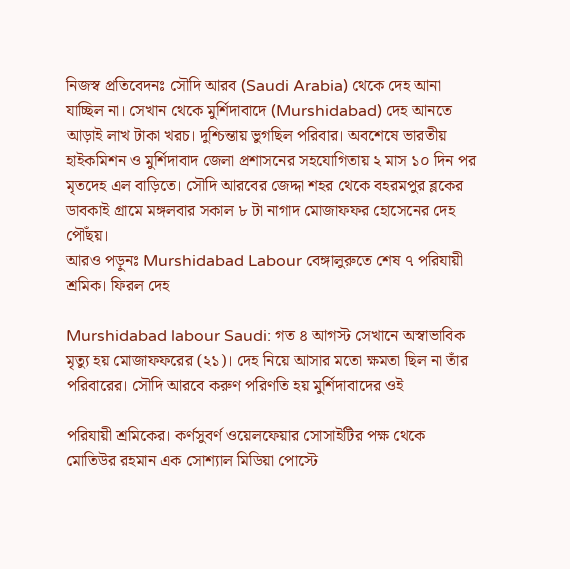নিজস্ব প্রতিবেদনঃ সৌদি আরব (Saudi Arabia) থেকে দেহ আনা যাচ্ছিল না। সেখান থেকে মুর্শিদাবাদে (Murshidabad) দেহ আনতে আড়াই লাখ টাকা খরচ। দুশ্চিন্তায় ভুগছিল পরিবার। অবশেষে ভারতীয় হাইকমিশন ও মুর্শিদাবাদ জেলা প্রশাসনের সহযোগিতায় ২ মাস ১০ দিন পর মৃতদেহ এল বাড়িতে। সৌদি আরবের জেদ্দা শহর থেকে বহরমপুর ব্লকের ডাবকাই গ্রামে মঙ্গলবার সকাল ৮ টা নাগাদ মোজাফফর হোসেনের দেহ পৌঁছয়।
আরও পড়ুনঃ Murshidabad Labour বেঙ্গালুরুতে শেষ ৭ পরিযায়ী শ্রমিক। ফিরল দেহ

Murshidabad labour Saudi: গত ৪ আগস্ট সেখানে অস্বাভাবিক মৃত্যু হয় মোজাফফরের (২১)। দেহ নিয়ে আসার মতো ক্ষমতা ছিল না তাঁর পরিবারের। সৌদি আরবে করুণ পরিণতি হয় মুর্শিদাবাদের ওই

পরিযায়ী শ্রমিকের। কর্ণসুবর্ণ ওয়েলফেয়ার সোসাইটির পক্ষ থেকে মোতিউর রহমান এক সোশ্যাল মিডিয়া পোস্টে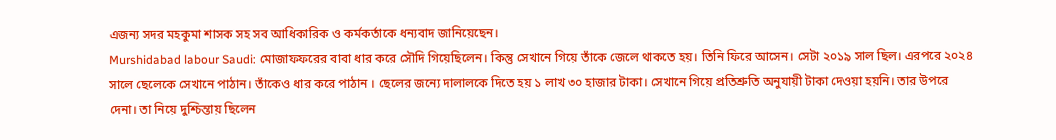এজন্য সদর মহকুমা শাসক সহ সব আধিকারিক ও কর্মকর্তাকে ধন্যবাদ জানিয়েছেন।
Murshidabad labour Saudi: মোজাফফরের বাবা ধার করে সৌদি গিয়েছিলেন। কিন্তু সেখানে গিয়ে তাঁকে জেলে থাকতে হয়। তিনি ফিরে আসেন। সেটা ২০১৯ সাল ছিল। এরপরে ২০২৪ সালে ছেলেকে সেখানে পাঠান। তাঁকেও ধার করে পাঠান । ছেলের জন্যে দালালকে দিতে হয় ১ লাখ ৩০ হাজার টাকা। সেখানে গিয়ে প্রতিশ্রুতি অনুযায়ী টাকা দেওয়া হয়নি। তার উপরে দেনা। তা নিয়ে দুশ্চিন্তায় ছিলেন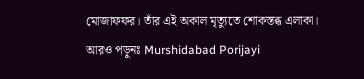মোজাফফর। তাঁর এই অকাল মৃত্যুতে শোকস্তব্ধ এলাকা।
আরও পড়ুনঃ Murshidabad Porijayi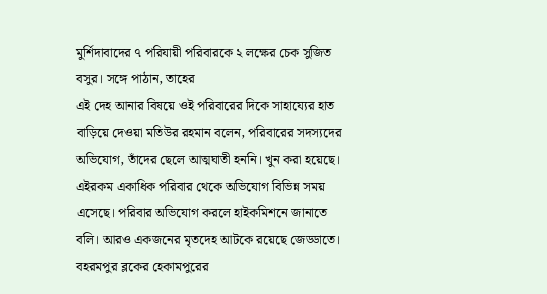মুর্শিদাবাদের ৭ পরিযায়ী পরিবারকে ২ লক্ষের চেক সুজিত বসুর। সঙ্গে পাঠান, তাহের
এই দেহ আনার বিষয়ে ওই পরিবারের দিকে সাহায্যের হাত বাড়িয়ে দেওয়া মতিউর রহমান বলেন, পরিবারের সদস্যদের অভিযোগ, তাঁদের ছেলে আত্মঘাতী হননি। খুন করা হয়েছে। এইরকম একাধিক পরিবার থেকে অভিযোগ বিভিন্ন সময় এসেছে। পরিবার অভিযোগ করলে হাইকমিশনে জানাতে বলি। আরও একজনের মৃতদেহ আটকে রয়েছে জেড্ডাতে। বহরমপুর ব্লকের হেকামপুরের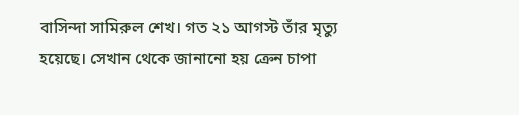বাসিন্দা সামিরুল শেখ। গত ২১ আগস্ট তাঁর মৃত্যু হয়েছে। সেখান থেকে জানানো হয় ক্রেন চাপা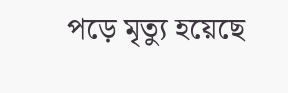পড়ে মৃত্যু হয়েছে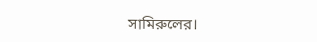সামিরুলের।